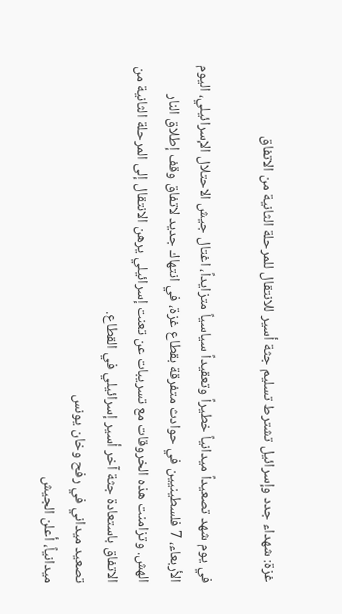غزة: شهداء جدد وإسرائيل تشترط تسليم جثة أسير للانتقال للمرحلة الثانية من الاتفاق

في يوم شهد تصعيداً ميدانياً خطيراً وتعقيداً سياسياً متزايداً، اغتال جيش الاحتلال الإسرائيلي، اليوم الأربعاء، 7 فلسطينيين في حوادث متفرقة بقطاع غزة، في انتهاك جديد لاتفاق وقف إطلاق النار الهش. وتزامنت هذه الخروقات مع تسريبات عن تعنت إسرائيلي يرهن الانتقال إلى المرحلة الثانية من الاتفاق باستعادة جثة آخر أسير إسرائيلي في القطاع.
تصعيد ميداني في رفح وخان يونس
ميدانياً، أعلن الجيش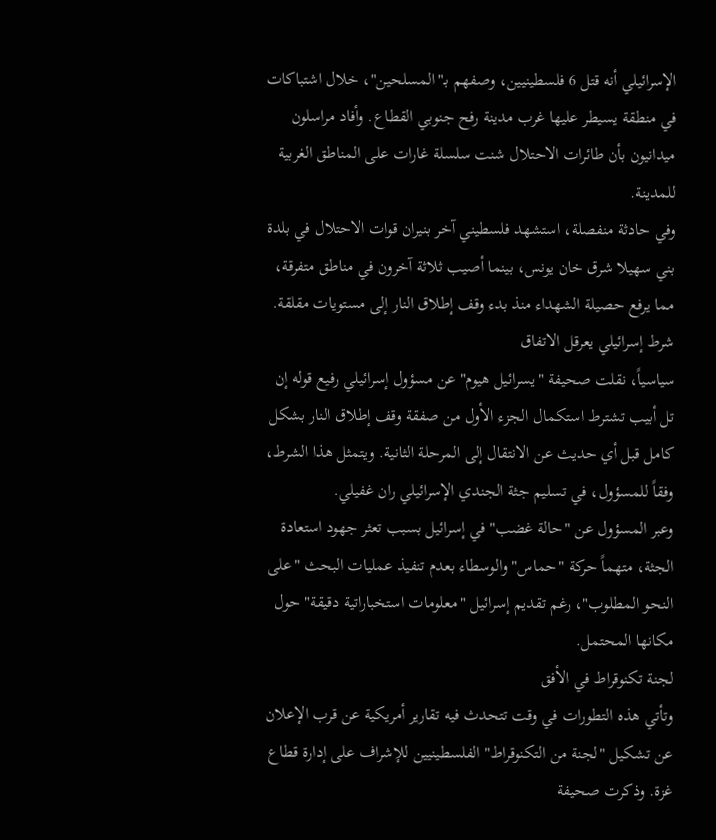الإسرائيلي أنه قتل 6 فلسطينيين، وصفهم بـ"المسلحين"، خلال اشتباكات في منطقة يسيطر عليها غرب مدينة رفح جنوبي القطاع. وأفاد مراسلون ميدانيون بأن طائرات الاحتلال شنت سلسلة غارات على المناطق الغربية للمدينة.
وفي حادثة منفصلة، استشهد فلسطيني آخر بنيران قوات الاحتلال في بلدة بني سهيلا شرق خان يونس، بينما أصيب ثلاثة آخرون في مناطق متفرقة، مما يرفع حصيلة الشهداء منذ بدء وقف إطلاق النار إلى مستويات مقلقة.
شرط إسرائيلي يعرقل الاتفاق
سياسياً، نقلت صحيفة "يسرائيل هيوم" عن مسؤول إسرائيلي رفيع قوله إن تل أبيب تشترط استكمال الجزء الأول من صفقة وقف إطلاق النار بشكل كامل قبل أي حديث عن الانتقال إلى المرحلة الثانية. ويتمثل هذا الشرط، وفقاً للمسؤول، في تسليم جثة الجندي الإسرائيلي ران غفيلي.
وعبر المسؤول عن "حالة غضب" في إسرائيل بسبب تعثر جهود استعادة الجثة، متهماً حركة "حماس" والوسطاء بعدم تنفيذ عمليات البحث "على النحو المطلوب"، رغم تقديم إسرائيل "معلومات استخباراتية دقيقة" حول مكانها المحتمل.
لجنة تكنوقراط في الأفق
وتأتي هذه التطورات في وقت تتحدث فيه تقارير أمريكية عن قرب الإعلان عن تشكيل "لجنة من التكنوقراط" الفلسطينيين للإشراف على إدارة قطاع غزة. وذكرت صحيفة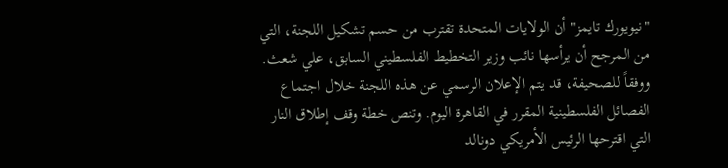"نيويورك تايمز" أن الولايات المتحدة تقترب من حسم تشكيل اللجنة، التي من المرجح أن يرأسها نائب وزير التخطيط الفلسطيني السابق، علي شعث.
ووفقاً للصحيفة، قد يتم الإعلان الرسمي عن هذه اللجنة خلال اجتماع الفصائل الفلسطينية المقرر في القاهرة اليوم. وتنص خطة وقف إطلاق النار التي اقترحها الرئيس الأمريكي دونالد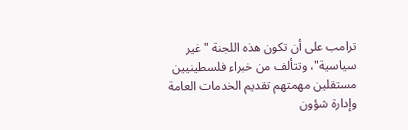ترامب على أن تكون هذه اللجنة "غير سياسية"، وتتألف من خبراء فلسطينيين مستقلين مهمتهم تقديم الخدمات العامة وإدارة شؤون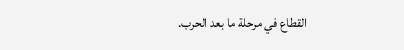القطاع في مرحلة ما بعد الحرب.